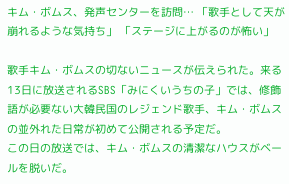キム・ボムス、発声センターを訪問… 「歌手として天が崩れるような気持ち」 「ステージに上がるのが怖い」

歌手キム・ボムスの切ないニュースが伝えられた。来る13日に放送されるSBS「みにくいうちの子」では、修飾語が必要ない大韓民国のレジェンド歌手、キム・ボムスの並外れた日常が初めて公開される予定だ。
この日の放送では、キム・ボムスの清潔なハウスがベールを脱いだ。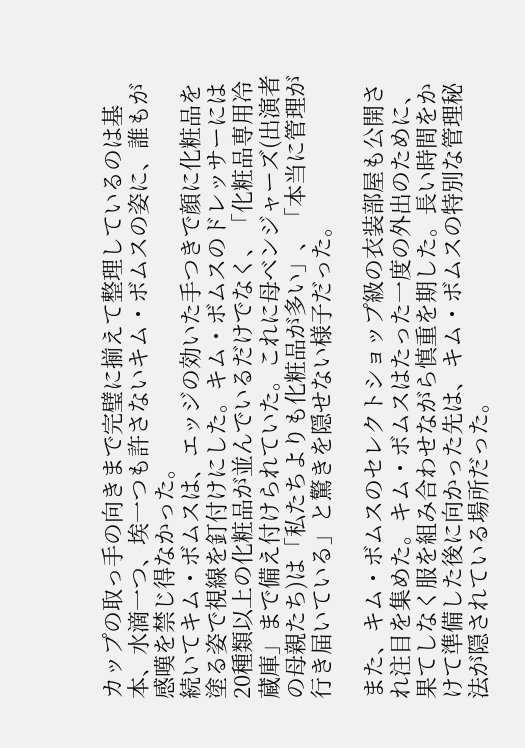カップの取っ手の向きまで完璧に揃えて整理しているのは基本、水滴一つ、埃一つも許さないキム・ボムスの姿に、誰もが感嘆を禁じ得なかった。
続いてキム・ボムスは、エッジの効いた手つきで顔に化粧品を塗る姿で視線を釘付けにした。キム・ボムスのドレッサーには20種類以上の化粧品が並んでいるだけでなく、「化粧品専用冷蔵庫」まで備え付けられていた。これに母ベンジャーズ(出演者の母親たち)は「私たちよりも化粧品が多い」、「本当に管理が行き届いている」と驚きを隠せない様子だった。

また、キム・ボムスのセレクトショップ級の衣装部屋も公開され注目を集めた。キム・ボムスはたった一度の外出のために、果てしなく服を組み合わせながら慎重を期した。長い時間をかけて準備した後に向かった先は、キム・ボムスの特別な管理秘法が隠されている場所だった。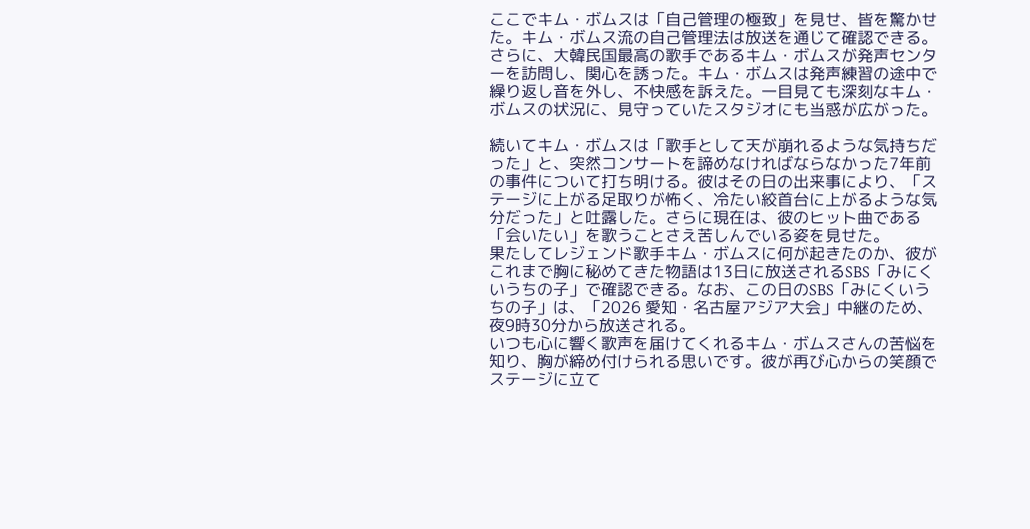ここでキム・ボムスは「自己管理の極致」を見せ、皆を驚かせた。キム・ボムス流の自己管理法は放送を通じて確認できる。
さらに、大韓民国最高の歌手であるキム・ボムスが発声センターを訪問し、関心を誘った。キム・ボムスは発声練習の途中で繰り返し音を外し、不快感を訴えた。一目見ても深刻なキム・ボムスの状況に、見守っていたスタジオにも当惑が広がった。

続いてキム・ボムスは「歌手として天が崩れるような気持ちだった」と、突然コンサートを諦めなければならなかった7年前の事件について打ち明ける。彼はその日の出来事により、「ステージに上がる足取りが怖く、冷たい絞首台に上がるような気分だった」と吐露した。さらに現在は、彼のヒット曲である「会いたい」を歌うことさえ苦しんでいる姿を見せた。
果たしてレジェンド歌手キム・ボムスに何が起きたのか、彼がこれまで胸に秘めてきた物語は13日に放送されるSBS「みにくいうちの子」で確認できる。なお、この日のSBS「みにくいうちの子」は、「2026 愛知・名古屋アジア大会」中継のため、夜9時30分から放送される。
いつも心に響く歌声を届けてくれるキム・ボムスさんの苦悩を知り、胸が締め付けられる思いです。彼が再び心からの笑顔でステージに立て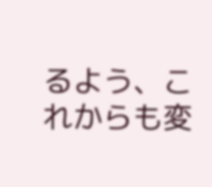るよう、これからも変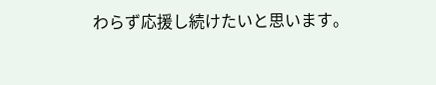わらず応援し続けたいと思います。